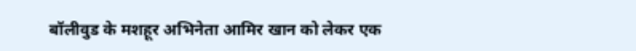बॉलीवुड के मशहूर अभिनेता आमिर खान को लेकर एक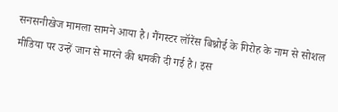सनसनीखेज मामला सामने आया है। गैंगस्टर लॉरेंस बिश्नोई के गिरोह के नाम से सोशल मीडिया पर उन्हें जान से मारने की धमकी दी गई है। इस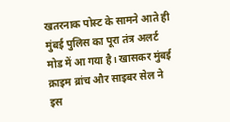खतरनाक पोस्ट के सामने आते ही मुंबई पुलिस का पूरा तंत्र अलर्ट मोड में आ गया है। खासकर मुंबई क्राइम ब्रांच और साइबर सेल ने इस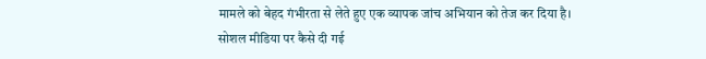मामले को बेहद गंभीरता से लेते हुए एक व्यापक जांच अभियान को तेज कर दिया है।
सोशल मीडिया पर कैसे दी गई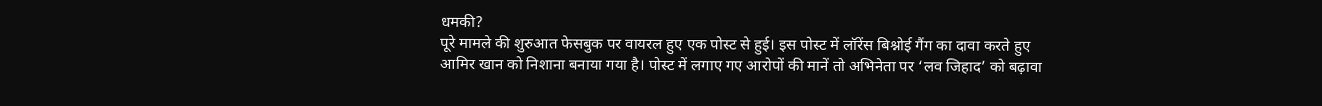धमकी?
पूरे मामले की शुरुआत फेसबुक पर वायरल हुए एक पोस्ट से हुई। इस पोस्ट में लॉरेंस बिश्नोई गैंग का दावा करते हुए आमिर खान को निशाना बनाया गया है। पोस्ट में लगाए गए आरोपों की मानें तो अभिनेता पर ‘लव जिहाद’ को बढ़ावा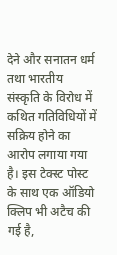देने और सनातन धर्म तथा भारतीय संस्कृति के विरोध में कथित गतिविधियों में सक्रिय होने का आरोप लगाया गया है। इस टेक्स्ट पोस्ट के साथ एक ऑडियो क्लिप भी अटैच की गई है,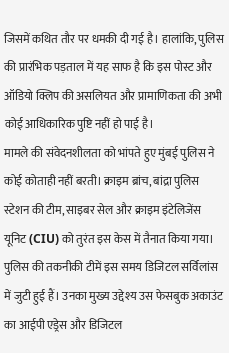जिसमें कथित तौर पर धमकी दी गई है। हालांकि, पुलिस की प्रारंभिक पड़ताल में यह साफ है कि इस पोस्ट और ऑडियो क्लिप की असलियत और प्रामाणिकता की अभी कोई आधिकारिक पुष्टि नहीं हो पाई है।
मामले की संवेदनशीलता को भांपते हुए मुंबई पुलिस ने कोई कोताही नहीं बरती। क्राइम ब्रांच, बांद्रा पुलिस स्टेशन की टीम, साइबर सेल और क्राइम इंटेलिजेंस यूनिट (CIU) को तुरंत इस केस में तैनात किया गया। पुलिस की तकनीकी टीमें इस समय डिजिटल सर्विलांस में जुटी हुई हैं। उनका मुख्य उद्देश्य उस फेसबुक अकाउंट का आईपी एड्रेस और डिजिटल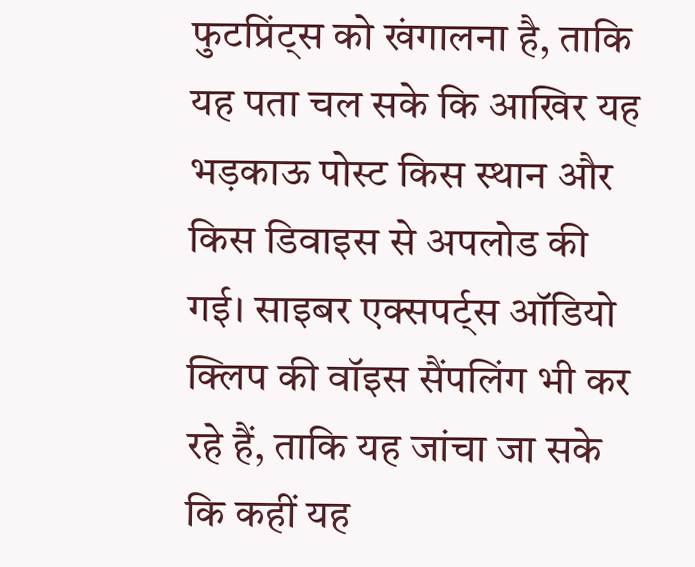फुटप्रिंट्स को खंगालना है, ताकि यह पता चल सके कि आखिर यह भड़काऊ पोस्ट किस स्थान और किस डिवाइस से अपलोड की गई। साइबर एक्सपर्ट्स ऑडियो क्लिप की वॉइस सैंपलिंग भी कर रहे हैं, ताकि यह जांचा जा सके कि कहीं यह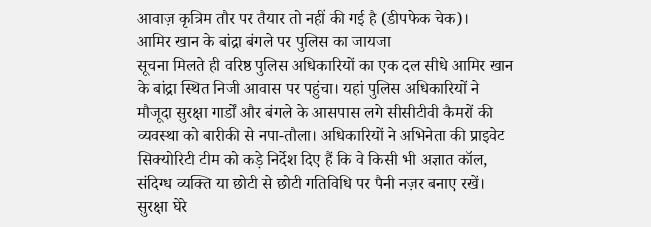आवाज़ कृत्रिम तौर पर तैयार तो नहीं की गई है (डीपफेक चेक)।
आमिर खान के बांद्रा बंगले पर पुलिस का जायजा
सूचना मिलते ही वरिष्ठ पुलिस अधिकारियों का एक दल सीधे आमिर खान के बांद्रा स्थित निजी आवास पर पहुंचा। यहां पुलिस अधिकारियों ने मौजूदा सुरक्षा गार्डों और बंगले के आसपास लगे सीसीटीवी कैमरों की व्यवस्था को बारीकी से नपा-तौला। अधिकारियों ने अभिनेता की प्राइवेट सिक्योरिटी टीम को कड़े निर्देश दिए हैं कि वे किसी भी अज्ञात कॉल, संदिग्ध व्यक्ति या छोटी से छोटी गतिविधि पर पैनी नज़र बनाए रखें। सुरक्षा घेरे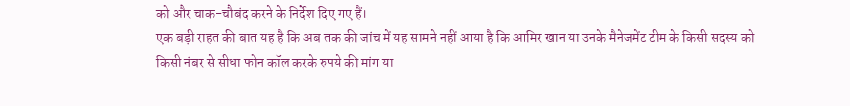को और चाक-चौबंद करने के निर्देश दिए गए हैं।
एक बड़ी राहत की बात यह है कि अब तक की जांच में यह सामने नहीं आया है कि आमिर खान या उनके मैनेजमेंट टीम के किसी सदस्य को किसी नंबर से सीधा फोन कॉल करके रुपये की मांग या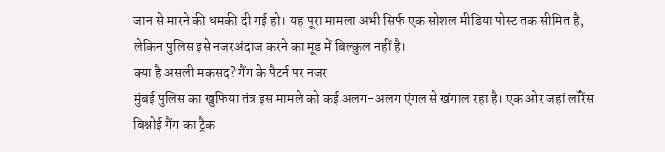जान से मारने की धमकी दी गई हो। यह पूरा मामला अभी सिर्फ एक सोशल मीडिया पोस्ट तक सीमित है, लेकिन पुलिस इसे नजरअंदाज करने का मूड में बिल्कुल नहीं है।
क्या है असली मकसद? गैंग के पैटर्न पर नजर
मुंबई पुलिस का खुफिया तंत्र इस मामले को कई अलग-अलग एंगल से खंगाल रहा है। एक ओर जहां लॉरेंस बिश्नोई गैंग का ट्रैक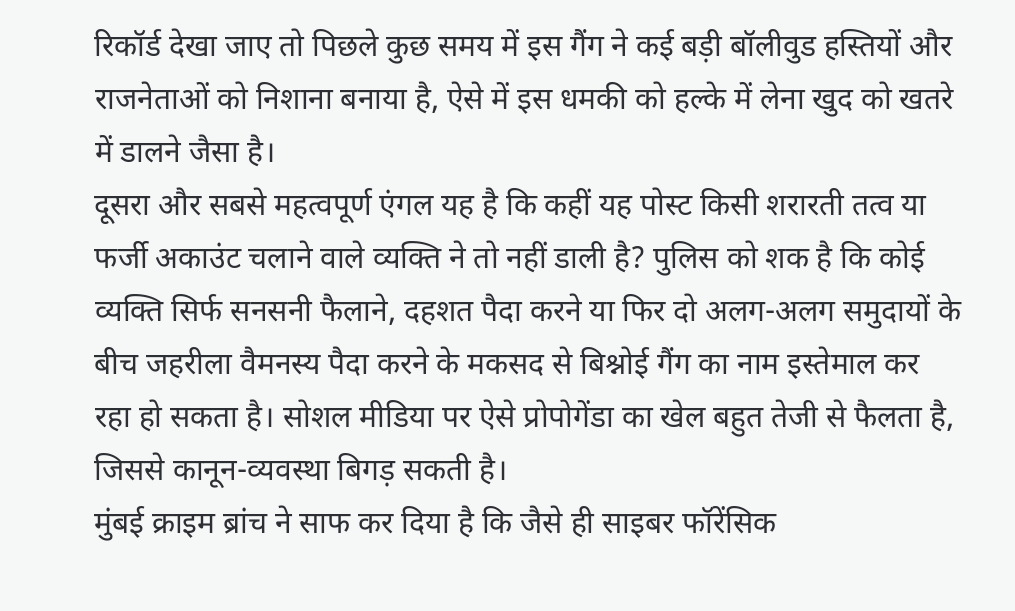रिकॉर्ड देखा जाए तो पिछले कुछ समय में इस गैंग ने कई बड़ी बॉलीवुड हस्तियों और राजनेताओं को निशाना बनाया है, ऐसे में इस धमकी को हल्के में लेना खुद को खतरे में डालने जैसा है।
दूसरा और सबसे महत्वपूर्ण एंगल यह है कि कहीं यह पोस्ट किसी शरारती तत्व या फर्जी अकाउंट चलाने वाले व्यक्ति ने तो नहीं डाली है? पुलिस को शक है कि कोई व्यक्ति सिर्फ सनसनी फैलाने, दहशत पैदा करने या फिर दो अलग-अलग समुदायों के बीच जहरीला वैमनस्य पैदा करने के मकसद से बिश्नोई गैंग का नाम इस्तेमाल कर रहा हो सकता है। सोशल मीडिया पर ऐसे प्रोपोगेंडा का खेल बहुत तेजी से फैलता है, जिससे कानून-व्यवस्था बिगड़ सकती है।
मुंबई क्राइम ब्रांच ने साफ कर दिया है कि जैसे ही साइबर फॉरेंसिक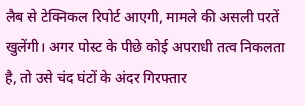लैब से टेक्निकल रिपोर्ट आएगी, मामले की असली परतें खुलेंगी। अगर पोस्ट के पीछे कोई अपराधी तत्व निकलता है, तो उसे चंद घंटों के अंदर गिरफ्तार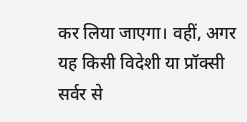कर लिया जाएगा। वहीं, अगर यह किसी विदेशी या प्रॉक्सी सर्वर से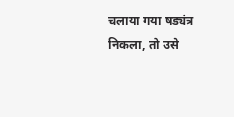चलाया गया षड्यंत्र निकला, तो उसे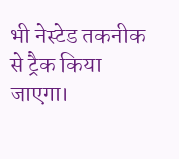भी नेस्टेड तकनीक से ट्रैक किया जाएगा।